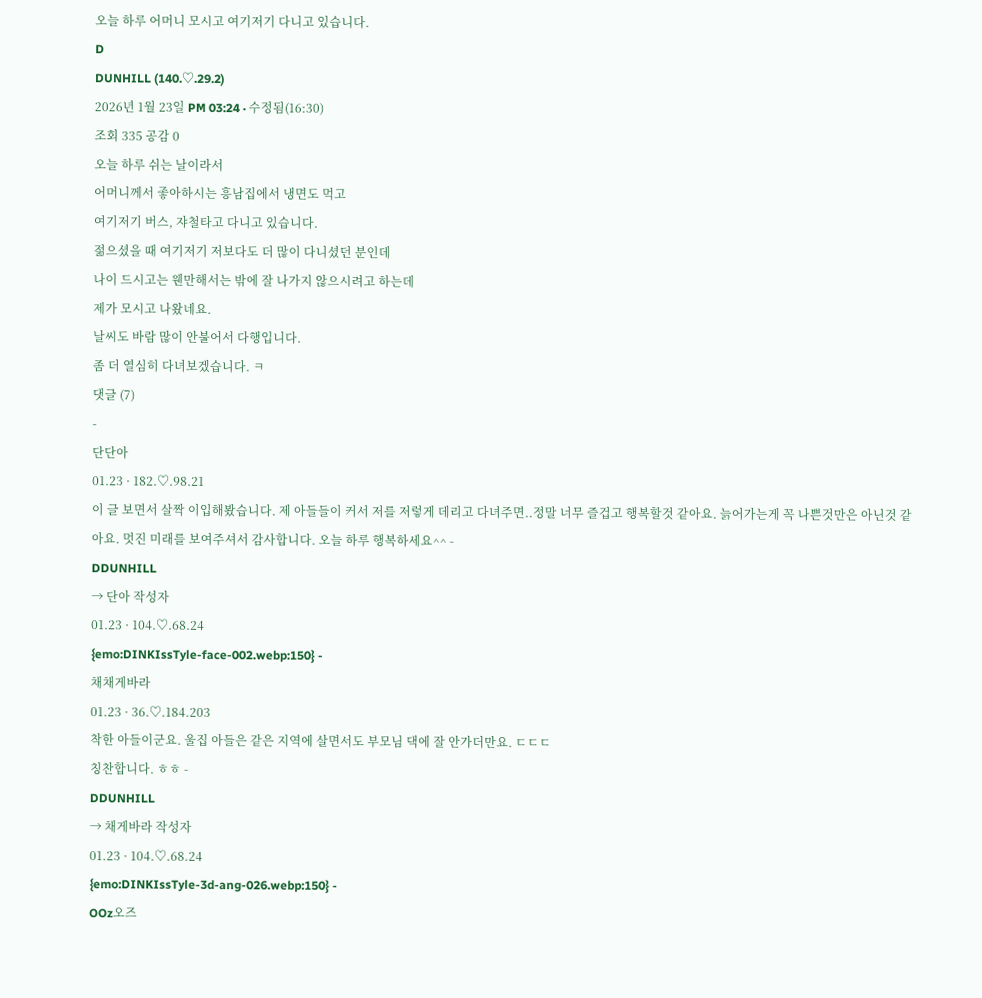오늘 하루 어머니 모시고 여기저기 다니고 있습니다.
D
DUNHILL (140.♡.29.2)
2026년 1월 23일 PM 03:24 · 수정됨(16:30)
조회 335 공감 0
오늘 하루 쉬는 날이라서
어머니께서 좋아하시는 흥남집에서 냉면도 먹고
여기저기 버스, 쟈철타고 다니고 있습니다.
젊으셨을 때 여기저기 저보다도 더 많이 다니셨던 분인데
나이 드시고는 웬만해서는 밖에 잘 나가지 않으시려고 하는데
제가 모시고 나왔네요.
날씨도 바람 많이 안불어서 다행입니다.
좀 더 열심히 다녀보겠습니다. ㅋ
댓글 (7)
-
단단아
01.23 · 182.♡.98.21
이 글 보면서 살짝 이입해봤습니다. 제 아들들이 커서 저를 저렇게 데리고 다녀주면..정말 너무 즐겁고 행복할것 같아요. 늙어가는게 꼭 나쁜것만은 아닌것 같아요. 멋진 미래를 보여주셔서 감사합니다. 오늘 하루 행복하세요^^ -
DDUNHILL
→ 단아 작성자
01.23 · 104.♡.68.24
{emo:DINKIssTyle-face-002.webp:150} -
채채게바라
01.23 · 36.♡.184.203
착한 아들이군요. 울집 아들은 같은 지역에 살면서도 부모님 댁에 잘 안가더만요. ㄷㄷㄷ
칭찬합니다. ㅎㅎ -
DDUNHILL
→ 채게바라 작성자
01.23 · 104.♡.68.24
{emo:DINKIssTyle-3d-ang-026.webp:150} -
OOz오즈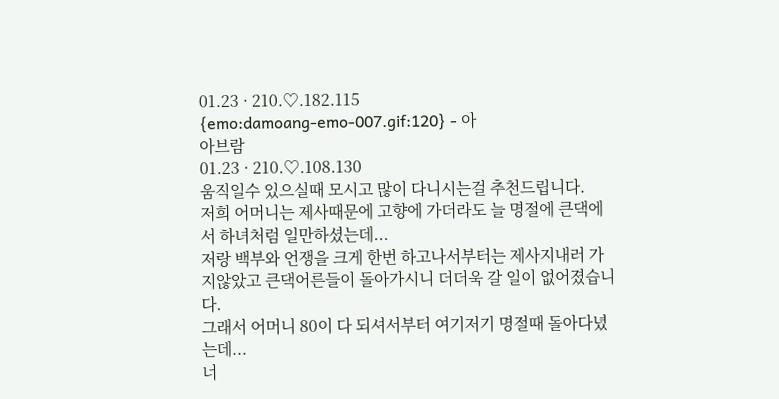01.23 · 210.♡.182.115
{emo:damoang-emo-007.gif:120} - 아
아브람
01.23 · 210.♡.108.130
움직일수 있으실때 모시고 많이 다니시는걸 추천드립니다.
저희 어머니는 제사때문에 고향에 가더라도 늘 명절에 큰댁에서 하녀처럼 일만하셨는데...
저랑 백부와 언쟁을 크게 한번 하고나서부터는 제사지내러 가지않았고 큰댁어른들이 돌아가시니 더더욱 갈 일이 없어졌습니다.
그래서 어머니 80이 다 되셔서부터 여기저기 명절때 돌아다녔는데...
너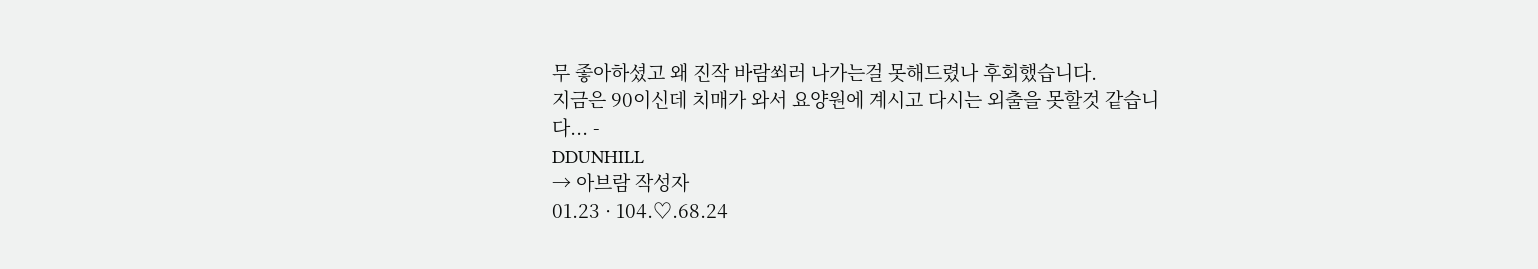무 좋아하셨고 왜 진작 바람쐬러 나가는걸 못해드렸나 후회했습니다.
지금은 90이신데 치매가 와서 요양원에 계시고 다시는 외출을 못할것 같습니다... -
DDUNHILL
→ 아브람 작성자
01.23 · 104.♡.68.24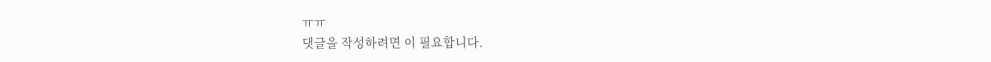ㅠㅠ
댓글을 작성하려면 이 필요합니다.